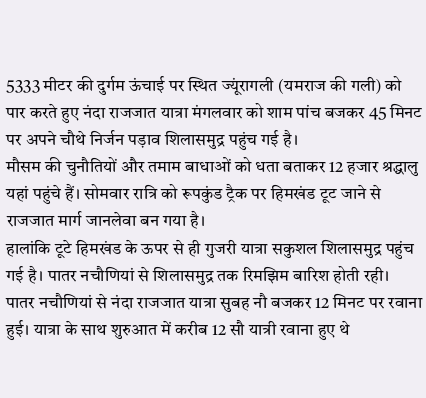5333 मीटर की दुर्गम ऊंचाई पर स्थित ज्यूंरागली (यमराज की गली) को पार करते हुए नंदा राजजात यात्रा मंगलवार को शाम पांच बजकर 45 मिनट पर अपने चौथे निर्जन पड़ाव शिलासमुद्र पहुंच गई है।
मौसम की चुनौतियों और तमाम बाधाओं को धता बताकर 12 हजार श्रद्धालु यहां पहुंचे हैं। सोमवार रात्रि को रूपकुंड ट्रैक पर हिमखंड टूट जाने से राजजात मार्ग जानलेवा बन गया है।
हालांकि टूटे हिमखंड के ऊपर से ही गुजरी यात्रा सकुशल शिलासमुद्र पहुंच गई है। पातर नचौणियां से शिलासमुद्र तक रिमझिम बारिश होती रही।
पातर नचौणियां से नंदा राजजात यात्रा सुबह नौ बजकर 12 मिनट पर रवाना हुई। यात्रा के साथ शुरुआत में करीब 12 सौ यात्री रवाना हुए थे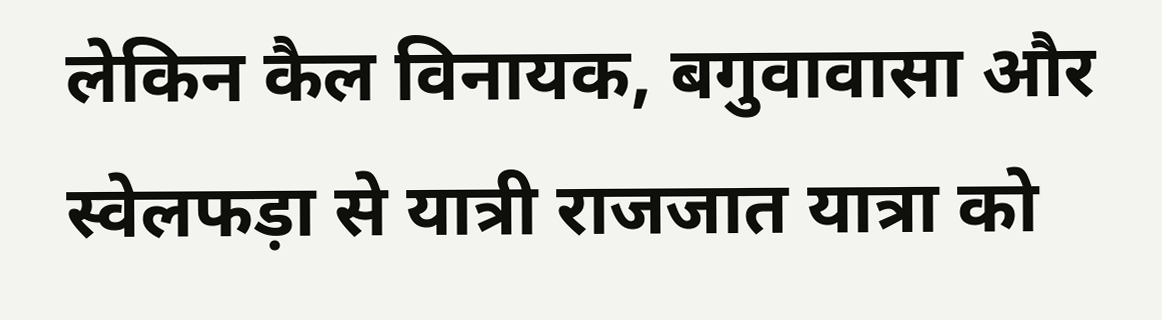लेकिन कैल विनायक, बगुवावासा और स्वेलफड़ा से यात्री राजजात यात्रा को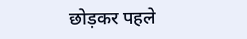छोड़कर पहले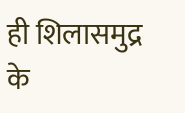ही शिलासमुद्र के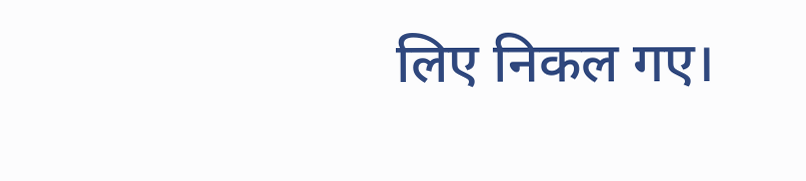लिए निकल गए।